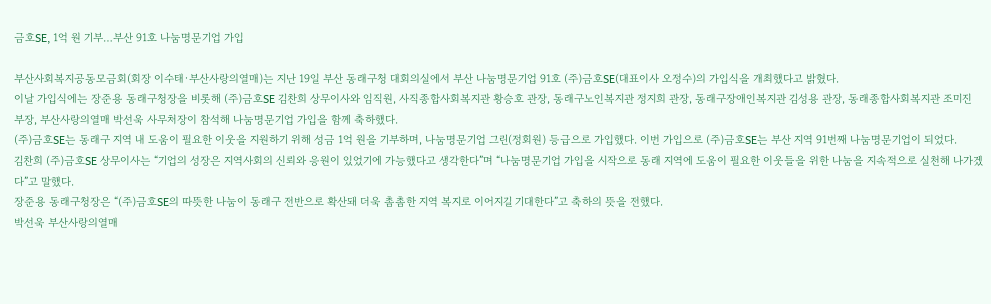금호SE, 1억 원 기부…부산 91호 나눔명문기업 가입

부산사회복지공동모금회(회장 이수태·부산사랑의열매)는 지난 19일 부산 동래구청 대회의실에서 부산 나눔명문기업 91호 (주)금호SE(대표이사 오정수)의 가입식을 개최했다고 밝혔다.
이날 가입식에는 장준용 동래구청장을 비롯해 (주)금호SE 김찬희 상무이사와 임직원, 사직종합사회복지관 황승호 관장, 동래구노인복지관 정지희 관장, 동래구장애인복지관 김성용 관장, 동래종합사회복지관 조미진 부장, 부산사랑의열매 박선욱 사무처장이 참석해 나눔명문기업 가입을 함께 축하했다.
(주)금호SE는 동래구 지역 내 도움이 필요한 이웃을 지원하기 위해 성금 1억 원을 기부하며, 나눔명문기업 그린(정회원) 등급으로 가입했다. 이번 가입으로 (주)금호SE는 부산 지역 91번째 나눔명문기업이 되었다.
김찬희 (주)금호SE 상무이사는 “기업의 성장은 지역사회의 신뢰와 응원이 있었기에 가능했다고 생각한다”며 “나눔명문기업 가입을 시작으로 동래 지역에 도움이 필요한 이웃들을 위한 나눔을 지속적으로 실천해 나가겠다”고 말했다.
장준용 동래구청장은 “(주)금호SE의 따뜻한 나눔이 동래구 전반으로 확산돼 더욱 촘촘한 지역 복지로 이어지길 기대한다”고 축하의 뜻을 전했다.
박선욱 부산사랑의열매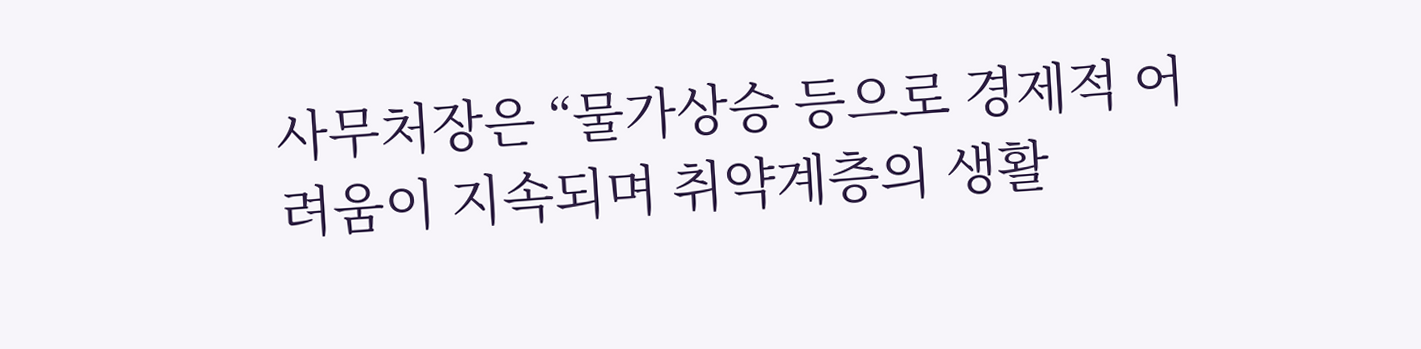사무처장은 “물가상승 등으로 경제적 어려움이 지속되며 취약계층의 생활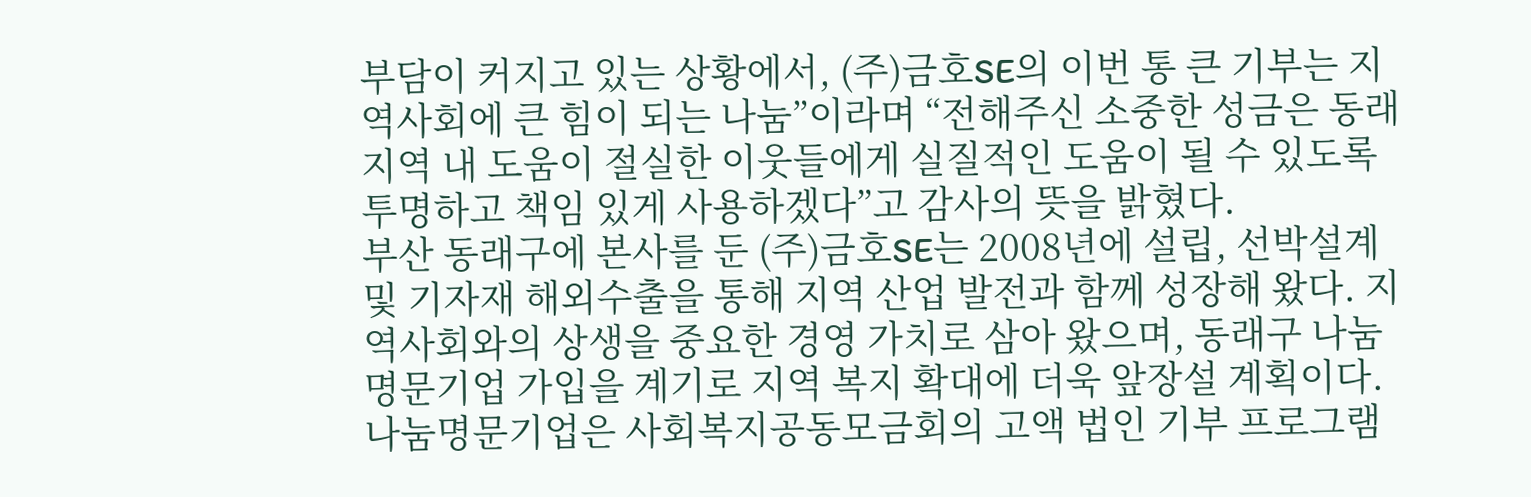부담이 커지고 있는 상황에서, (주)금호SE의 이번 통 큰 기부는 지역사회에 큰 힘이 되는 나눔”이라며 “전해주신 소중한 성금은 동래 지역 내 도움이 절실한 이웃들에게 실질적인 도움이 될 수 있도록 투명하고 책임 있게 사용하겠다”고 감사의 뜻을 밝혔다.
부산 동래구에 본사를 둔 (주)금호SE는 2008년에 설립, 선박설계 및 기자재 해외수출을 통해 지역 산업 발전과 함께 성장해 왔다. 지역사회와의 상생을 중요한 경영 가치로 삼아 왔으며, 동래구 나눔명문기업 가입을 계기로 지역 복지 확대에 더욱 앞장설 계획이다.
나눔명문기업은 사회복지공동모금회의 고액 법인 기부 프로그램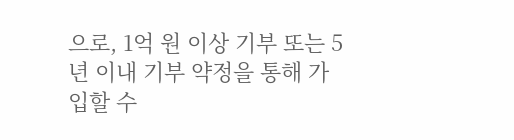으로, 1억 원 이상 기부 또는 5년 이내 기부 약정을 통해 가입할 수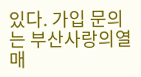있다. 가입 문의는 부산사랑의열매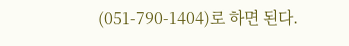(051-790-1404)로 하면 된다.